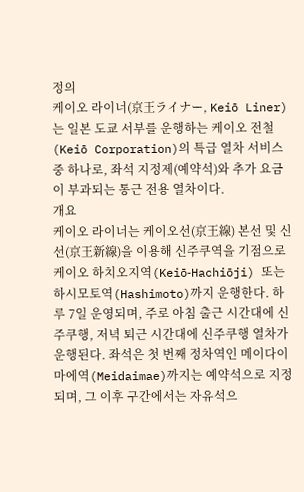정의
케이오 라이너(京王ライナー, Keiō Liner)는 일본 도쿄 서부를 운행하는 케이오 전철(Keiō Corporation)의 특급 열차 서비스 중 하나로, 좌석 지정제(예약석)와 추가 요금이 부과되는 통근 전용 열차이다.
개요
케이오 라이너는 케이오선(京王線) 본선 및 신선(京王新線)을 이용해 신주쿠역을 기점으로 케이오 하치오지역(Keiō‑Hachiōji) 또는 하시모토역(Hashimoto)까지 운행한다. 하루 7일 운영되며, 주로 아침 출근 시간대에 신주쿠행, 저녁 퇴근 시간대에 신주쿠행 열차가 운행된다. 좌석은 첫 번째 정차역인 메이다이마에역(Meidaimae)까지는 예약석으로 지정되며, 그 이후 구간에서는 자유석으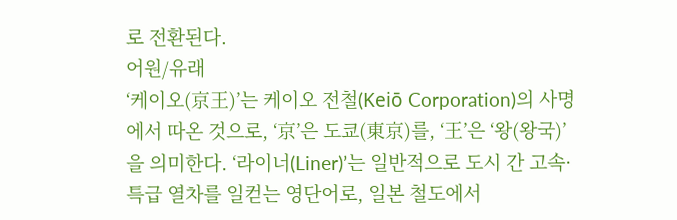로 전환된다.
어원/유래
‘케이오(京王)’는 케이오 전철(Keiō Corporation)의 사명에서 따온 것으로, ‘京’은 도쿄(東京)를, ‘王’은 ‘왕(왕국)’을 의미한다. ‘라이너(Liner)’는 일반적으로 도시 간 고속·특급 열차를 일컫는 영단어로, 일본 철도에서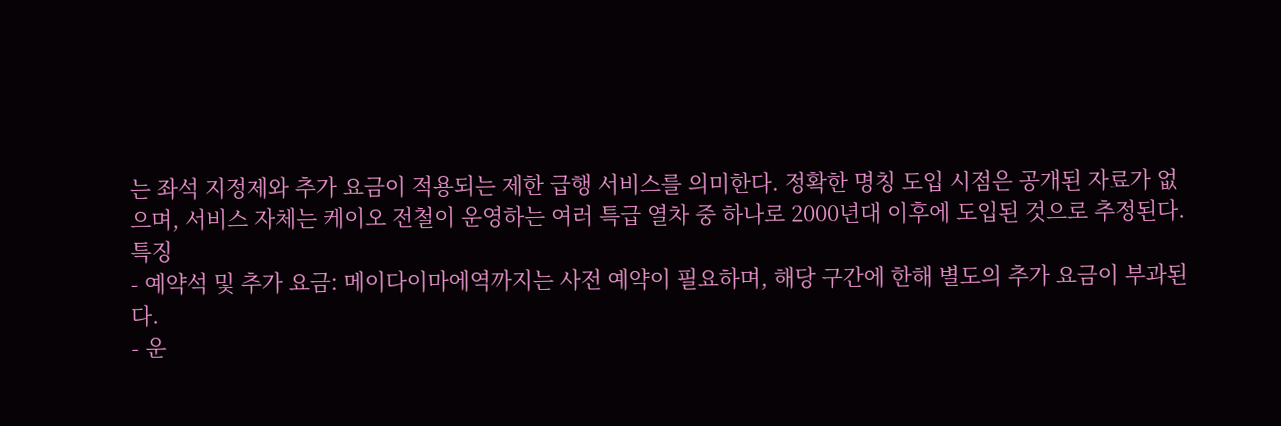는 좌석 지정제와 추가 요금이 적용되는 제한 급행 서비스를 의미한다. 정확한 명칭 도입 시점은 공개된 자료가 없으며, 서비스 자체는 케이오 전철이 운영하는 여러 특급 열차 중 하나로 2000년대 이후에 도입된 것으로 추정된다.
특징
- 예약석 및 추가 요금: 메이다이마에역까지는 사전 예약이 필요하며, 해당 구간에 한해 별도의 추가 요금이 부과된다.
- 운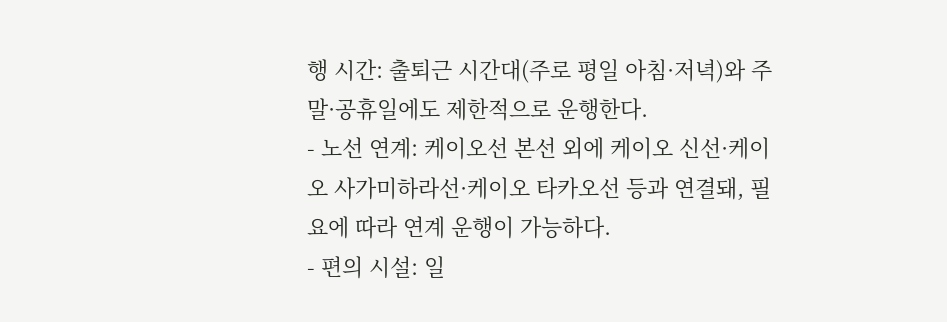행 시간: 출퇴근 시간대(주로 평일 아침·저녁)와 주말·공휴일에도 제한적으로 운행한다.
- 노선 연계: 케이오선 본선 외에 케이오 신선·케이오 사가미하라선·케이오 타카오선 등과 연결돼, 필요에 따라 연계 운행이 가능하다.
- 편의 시설: 일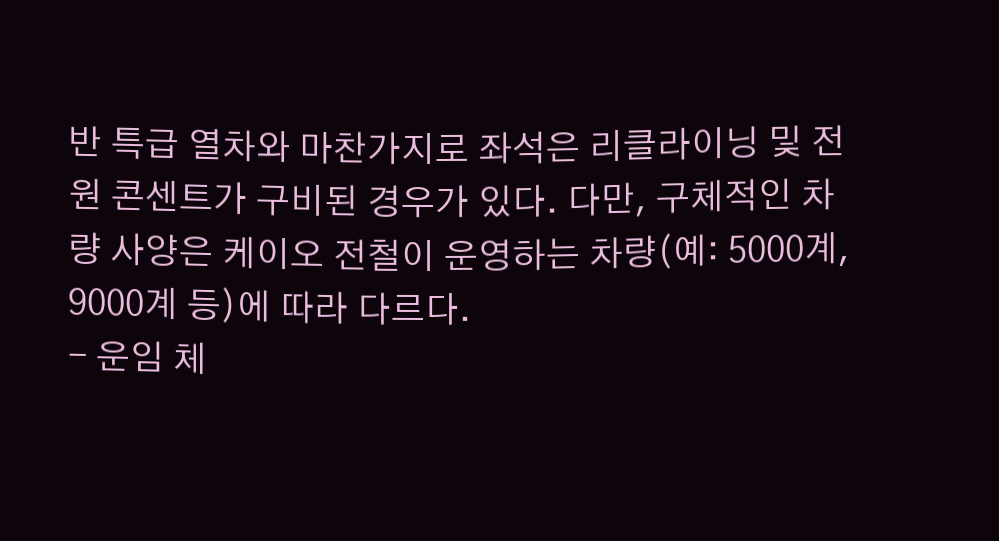반 특급 열차와 마찬가지로 좌석은 리클라이닝 및 전원 콘센트가 구비된 경우가 있다. 다만, 구체적인 차량 사양은 케이오 전철이 운영하는 차량(예: 5000계, 9000계 등)에 따라 다르다.
- 운임 체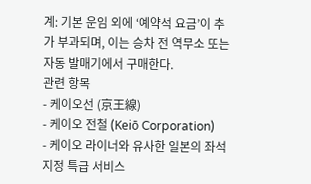계: 기본 운임 외에 ‘예약석 요금’이 추가 부과되며, 이는 승차 전 역무소 또는 자동 발매기에서 구매한다.
관련 항목
- 케이오선 (京王線)
- 케이오 전철 (Keiō Corporation)
- 케이오 라이너와 유사한 일본의 좌석 지정 특급 서비스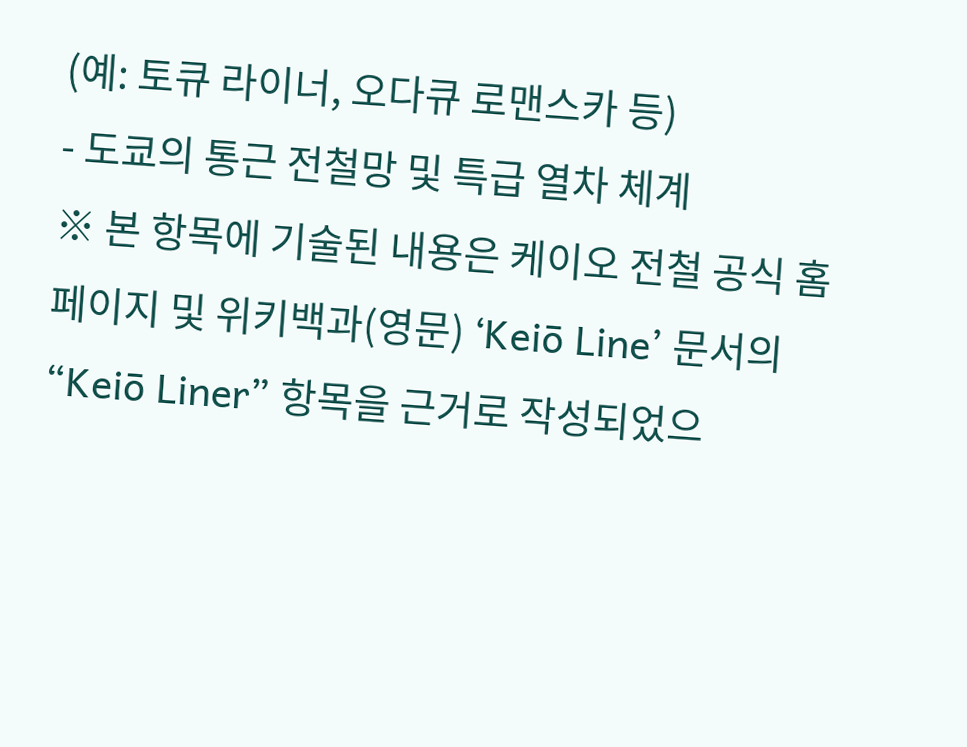(예: 토큐 라이너, 오다큐 로맨스카 등)
- 도쿄의 통근 전철망 및 특급 열차 체계
※ 본 항목에 기술된 내용은 케이오 전철 공식 홈페이지 및 위키백과(영문) ‘Keiō Line’ 문서의 “Keiō Liner” 항목을 근거로 작성되었으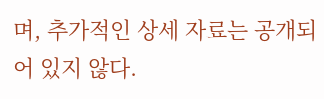며, 추가적인 상세 자료는 공개되어 있지 않다.